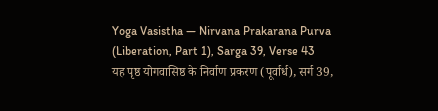Yoga Vasistha — Nirvana Prakarana Purva (Liberation, Part 1), Sarga 39, Verse 43
यह पृष्ठ योगवासिष्ठ के निर्वाण प्रकरण (पूर्वार्ध), सर्ग 39,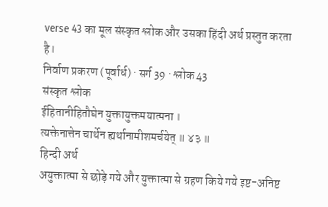verse 43 का मूल संस्कृत श्लोक और उसका हिंदी अर्थ प्रस्तुत करता है।
निर्वाण प्रकरण (पूर्वार्ध) · सर्ग 39 · श्लोक 43
संस्कृत श्लोक
ईहितानीहितौघेन युक्तायुक्तमयात्मना ।
त्यक्तेनात्तेन चार्थेन ह्यर्थानामीशमर्चयेत् ॥ ४३ ॥
हिन्दी अर्थ
अयुक्तात्मा से छोड़े गये और युक्तात्मा से ग्रहण किये गये इष्ट-अनिष्ट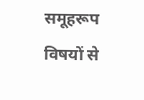समूहरूप विषयों से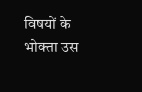विषयों के भोक्ता उस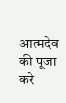आत्मदेव की पूजा करे